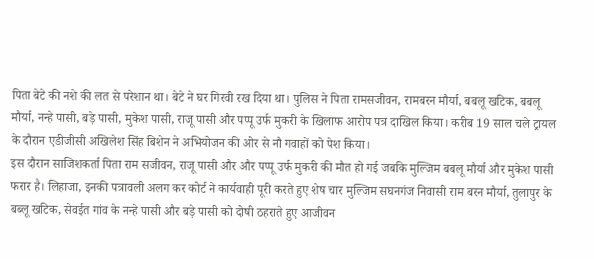पिता बेटे की नशे की लत से परेशान था। बेटे ने घर गिरवी रख दिया था। पुलिस ने पिता रामसजीवन, रामबरन मौर्या, बबलू खटिक, बबलू मौर्या, नन्हे पासी, बड़े पासी, मुकेश पासी, राजू पासी और पप्पू उर्फ मुकरी के खिलाफ आरोप पत्र दाखिल किया। करीब 19 साल चले ट्रायल के दौरान एडीजीसी अखिलेश सिंह बिशेन ने अभियोजन की ओर से नौ गवाहों को पेश किया।
इस दौरान साजिशकर्ता पिता राम सजीवन, राजू पासी और और पप्पू उर्फ मुकरी की मौत हो गई जबकि मुल्जिम बबलू मौर्या और मुकेश पासी फरार है। लिहाजा, इनकी पत्रावली अलग कर कोर्ट ने कार्यवाही पूरी करते हुए शेष चार मुल्जिम सघनगंज निवासी राम बरन मौर्या, तुलापुर के बब्लू खटिक, सेवईत गांव के नन्हे पासी और बड़े पासी को दोषी ठहराते हुए आजीवन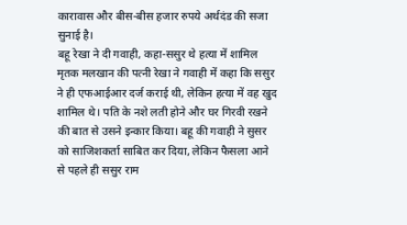कारावास और बीस-बीस हजार रुपये अर्थदंड की सजा सुनाई है।
बहू रेखा ने दी गवाही, कहा-ससुर थे हत्या में शामिल
मृतक मलखान की पत्नी रेखा ने गवाही में कहा कि ससुर ने ही एफआईआर दर्ज कराई थी, लेकिन हत्या में वह खुद शामिल थे। पति के नशे लती होने और घर गिरवी रखने की बात से उसने इन्कार किया। बहू की गवाही ने सुसर को साजिशकर्ता साबित कर दिया, लेकिन फैसला आने से पहले ही ससुर राम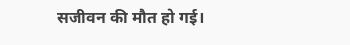सजीवन की मौत हो गई।